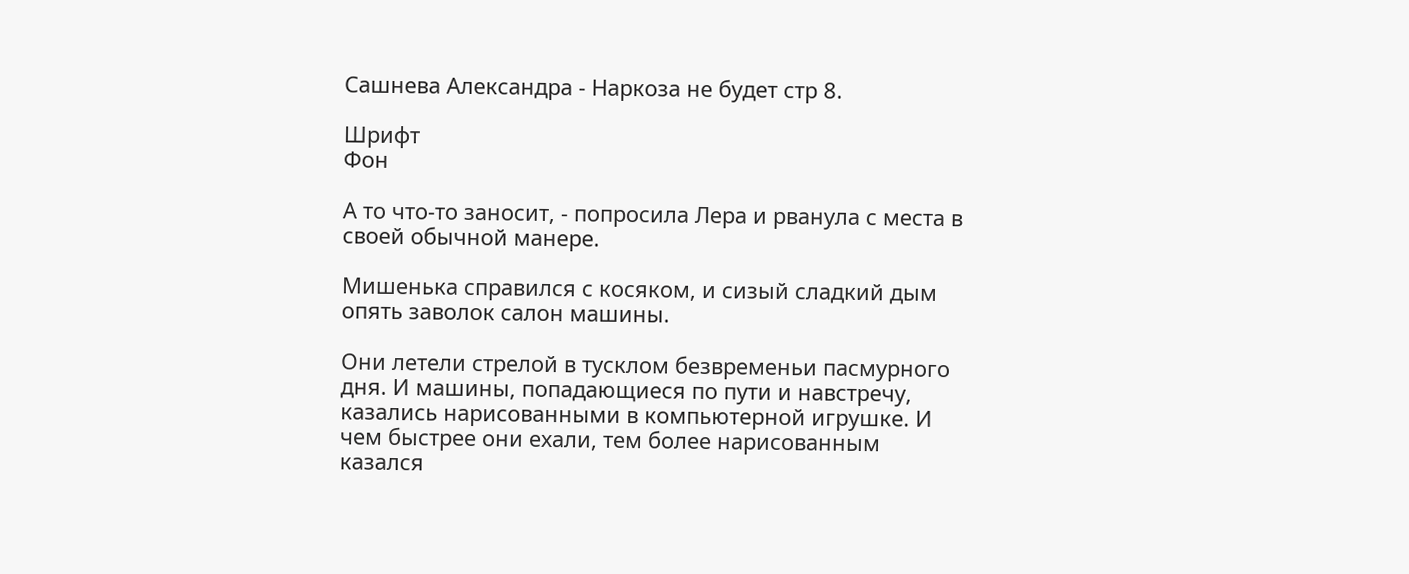Сашнева Александра - Наркоза не будет стр 8.

Шрифт
Фон

А то что-то заносит, - попросила Лера и рванула с места в своей обычной манере.

Мишенька справился с косяком, и сизый сладкий дым опять заволок салон машины.

Они летели стрелой в тусклом безвременьи пасмурного дня. И машины, попадающиеся по пути и навстречу, казались нарисованными в компьютерной игрушке. И чем быстрее они ехали, тем более нарисованным казался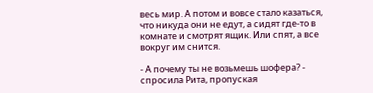весь мир. А потом и вовсе стало казаться, что никуда они не едут, а сидят где-то в комнате и смотрят ящик. Или спят, а все вокруг им снится.

- А почему ты не возьмешь шофера? - спросила Рита, пропуская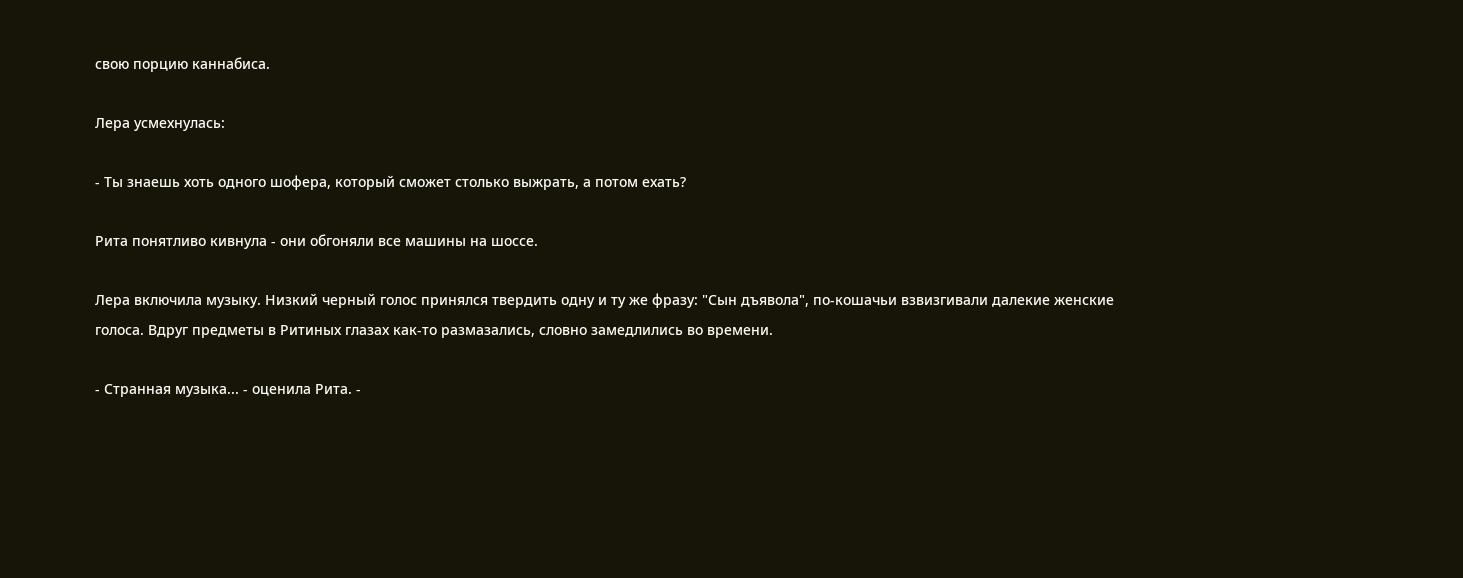свою порцию каннабиса.

Лера усмехнулась:

- Ты знаешь хоть одного шофера, который сможет столько выжрать, а потом ехать?

Рита понятливо кивнула - они обгоняли все машины на шоссе.

Лера включила музыку. Низкий черный голос принялся твердить одну и ту же фразу: "Сын дъявола", по-кошачьи взвизгивали далекие женские голоса. Вдруг предметы в Ритиных глазах как-то размазались, словно замедлились во времени.

- Странная музыка... - оценила Рита. -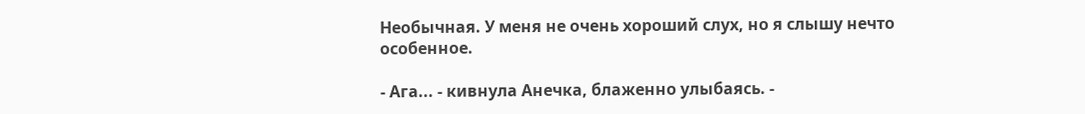Необычная. У меня не очень хороший слух, но я слышу нечто особенное.

- Ага... - кивнула Анечка, блаженно улыбаясь. -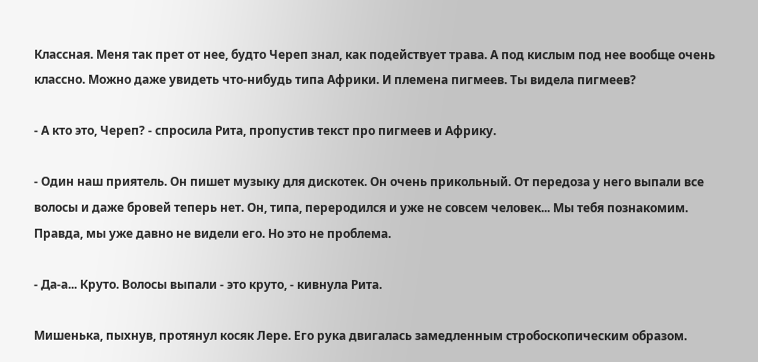Классная. Меня так прет от нее, будто Череп знал, как подействует трава. А под кислым под нее вообще очень классно. Можно даже увидеть что-нибудь типа Африки. И племена пигмеев. Ты видела пигмеев?

- А кто это, Череп? - спросила Рита, пропустив текст про пигмеев и Африку.

- Один наш приятель. Он пишет музыку для дискотек. Он очень прикольный. От передоза у него выпали все волосы и даже бровей теперь нет. Он, типа, переродился и уже не совсем человек... Мы тебя познакомим. Правда, мы уже давно не видели его. Но это не проблема.

- Да-а... Круто. Волосы выпали - это круто, - кивнула Рита.

Мишенька, пыхнув, протянул косяк Лере. Его рука двигалась замедленным стробоскопическим образом.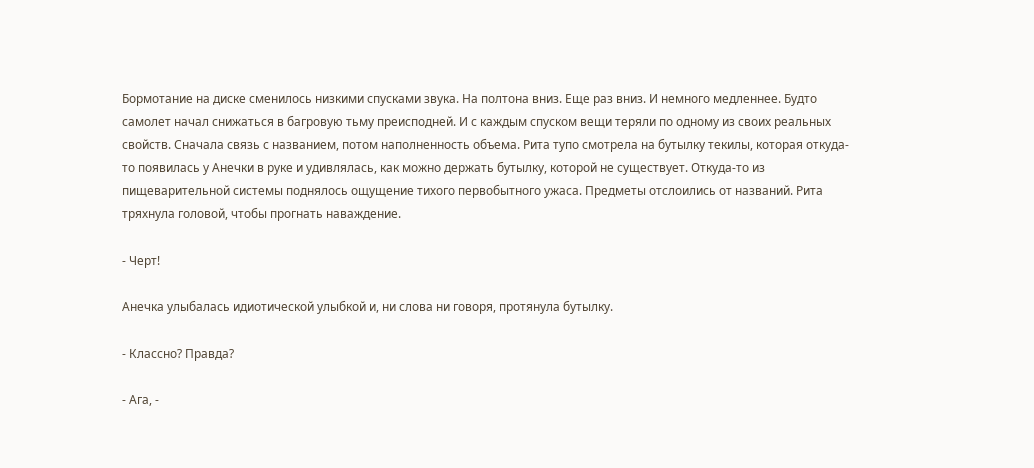Бормотание на диске сменилось низкими спусками звука. На полтона вниз. Еще раз вниз. И немного медленнее. Будто самолет начал снижаться в багровую тьму преисподней. И с каждым спуском вещи теряли по одному из своих реальных свойств. Сначала связь с названием, потом наполненность объема. Рита тупо смотрела на бутылку текилы, которая откуда-то появилась у Анечки в руке и удивлялась, как можно держать бутылку, которой не существует. Откуда-то из пищеварительной системы поднялось ощущение тихого первобытного ужаса. Предметы отслоились от названий. Рита тряхнула головой, чтобы прогнать наваждение.

- Черт!

Анечка улыбалась идиотической улыбкой и, ни слова ни говоря, протянула бутылку.

- Классно? Правда?

- Ага, -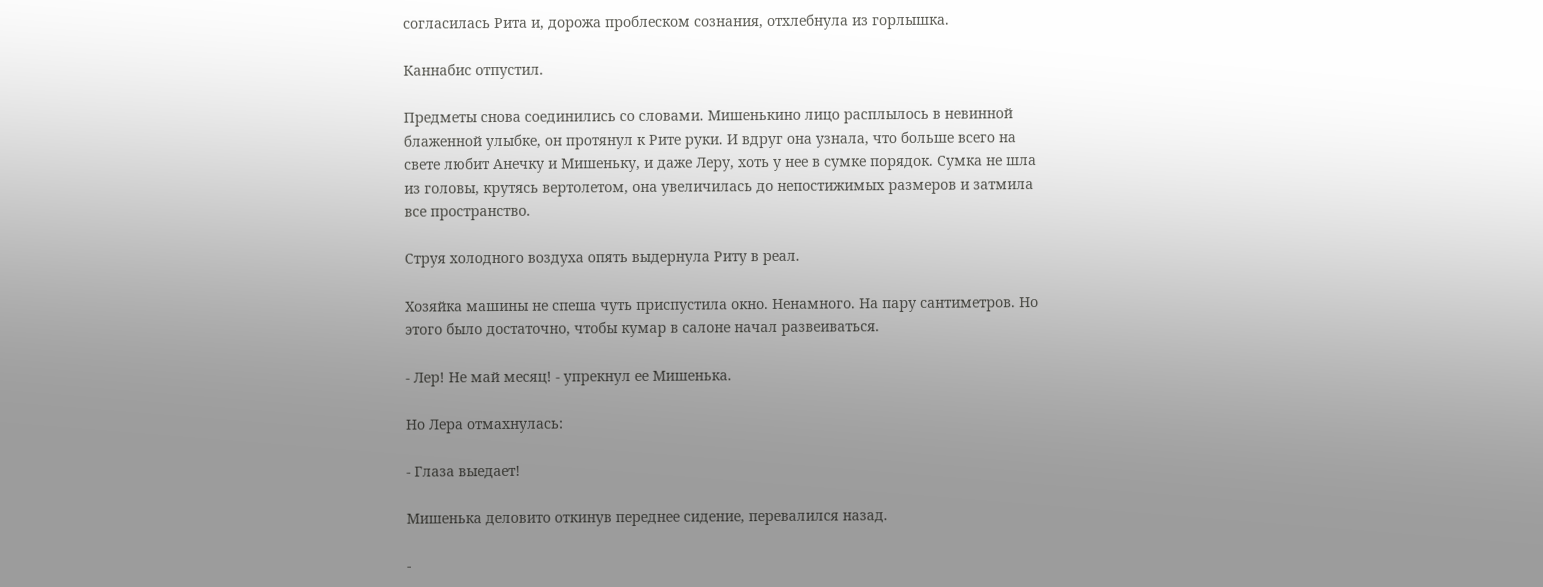согласилась Рита и, дорожа проблеском сознания, отхлебнула из горлышка.

Каннабис отпустил.

Предметы снова соединились со словами. Мишенькино лицо расплылось в невинной блаженной улыбке, он протянул к Рите руки. И вдруг она узнала, что больше всего на свете любит Анечку и Мишеньку, и даже Леру, хоть у нее в сумке порядок. Сумка не шла из головы, крутясь вертолетом, она увеличилась до непостижимых размеров и затмила все пространство.

Струя холодного воздуха опять выдернула Риту в реал.

Хозяйка машины не спеша чуть приспустила окно. Ненамного. На пару сантиметров. Но этого было достаточно, чтобы кумар в салоне начал развеиваться.

- Лер! Не май месяц! - упрекнул ее Мишенька.

Но Лера отмахнулась:

- Глаза выедает!

Мишенька деловито откинув переднее сидение, перевалился назад.

-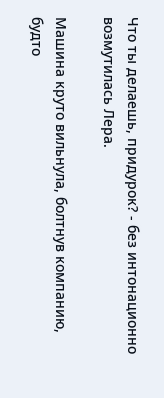Что ты делаешь, придурок? - без интонационно возмутилась Лера.

Машина круто вильнула, болтнув компанию, будто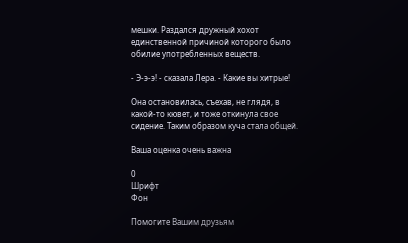мешки. Раздался дружный хохот единственной причиной которого было обилие употребленных веществ.

- Э-э-э! - сказала Лера. - Какие вы хитрые!

Она остановилась, съехав, не глядя, в какой-то кювет, и тоже откинула свое сидение. Таким образом куча стала общей.

Ваша оценка очень важна

0
Шрифт
Фон

Помогите Вашим друзьям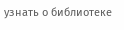узнать о библиотеке